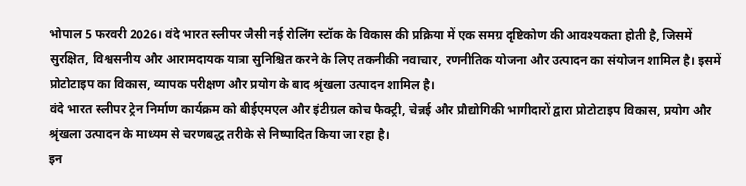भोपाल 5 फरवरी 2026। वंदे भारत स्लीपर जैसी नई रोलिंग स्टॉक के विकास की प्रक्रिया में एक समग्र दृष्टिकोण की आवश्यकता होती है, जिसमें सुरक्षित, विश्वसनीय और आरामदायक यात्रा सुनिश्चित करने के लिए तकनीकी नवाचार, रणनीतिक योजना और उत्पादन का संयोजन शामिल है। इसमें प्रोटोटाइप का विकास, व्यापक परीक्षण और प्रयोग के बाद श्रृंखला उत्पादन शामिल है।
वंदे भारत स्लीपर ट्रेन निर्माण कार्यक्रम को बीईएमएल और इंटीग्रल कोच फैक्ट्री, चेन्नई और प्रौद्योगिकी भागीदारों द्वारा प्रोटोटाइप विकास, प्रयोग और श्रृंखला उत्पादन के माध्यम से चरणबद्ध तरीके से निष्पादित किया जा रहा है।
इन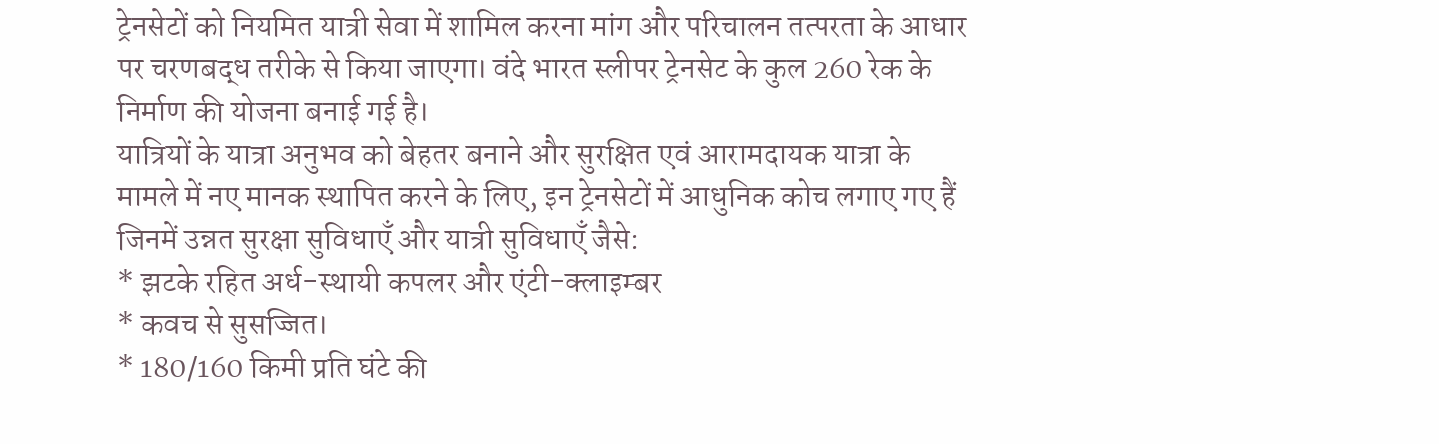ट्रेनसेटों को नियमित यात्री सेवा में शामिल करना मांग और परिचालन तत्परता के आधार पर चरणबद्ध तरीके से किया जाएगा। वंदे भारत स्लीपर ट्रेनसेट के कुल 260 रेक के निर्माण की योजना बनाई गई है।
यात्रियों के यात्रा अनुभव को बेहतर बनाने और सुरक्षित एवं आरामदायक यात्रा के मामले में नए मानक स्थापित करने के लिए, इन ट्रेनसेटों में आधुनिक कोच लगाए गए हैं जिनमें उन्नत सुरक्षा सुविधाएँ और यात्री सुविधाएँ जैसे:
* झटके रहित अर्ध-स्थायी कपलर और एंटी-क्लाइम्बर
* कवच से सुसज्जित।
* 180/160 किमी प्रति घंटे की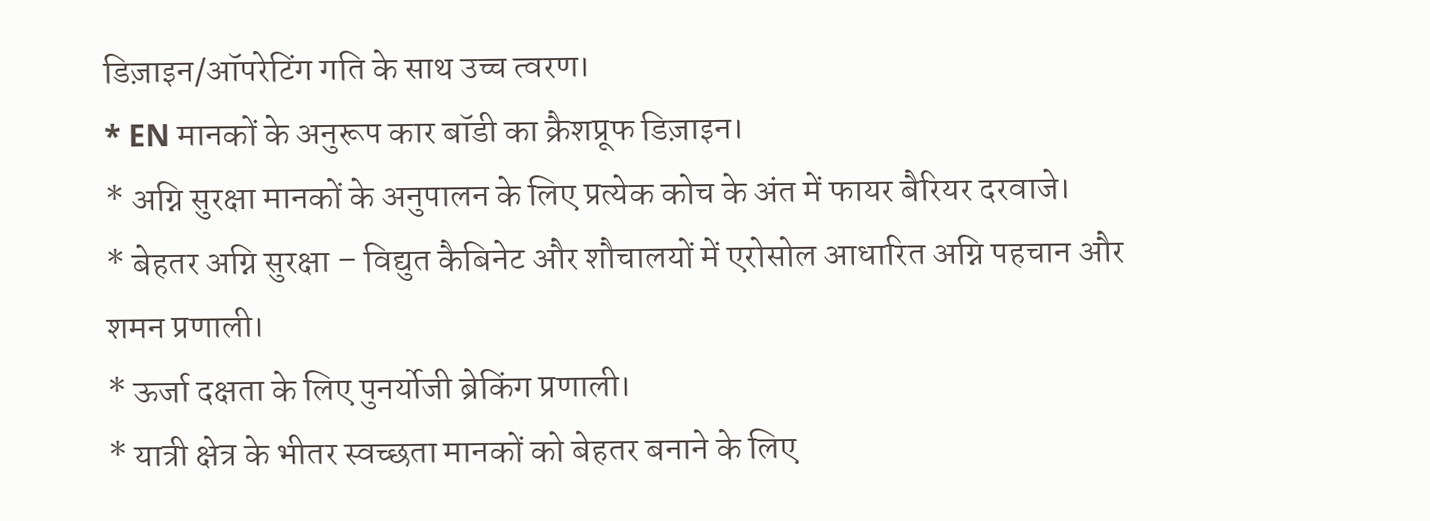डिज़ाइन/ऑपरेटिंग गति के साथ उच्च त्वरण।
* EN मानकों के अनुरूप कार बॉडी का क्रैशप्रूफ डिज़ाइन।
* अग्नि सुरक्षा मानकों के अनुपालन के लिए प्रत्येक कोच के अंत में फायर बैरियर दरवाजे।
* बेहतर अग्नि सुरक्षा – विद्युत कैबिनेट और शौचालयों में एरोसोल आधारित अग्नि पहचान और शमन प्रणाली।
* ऊर्जा दक्षता के लिए पुनर्योजी ब्रेकिंग प्रणाली।
* यात्री क्षेत्र के भीतर स्वच्छता मानकों को बेहतर बनाने के लिए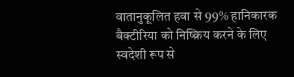वातानुकूलित हवा से 99% हानिकारक बैक्टीरिया को निष्क्रिय करने के लिए स्वदेशी रूप से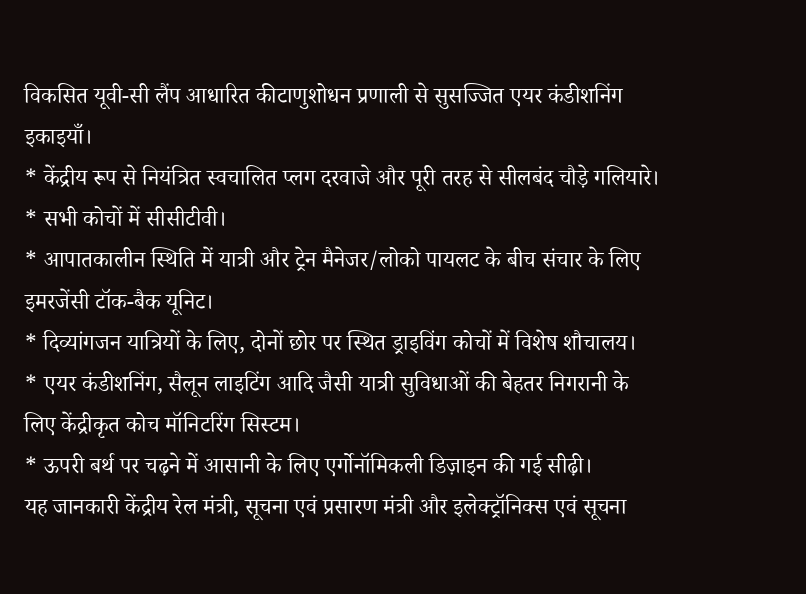विकसित यूवी-सी लैंप आधारित कीटाणुशोधन प्रणाली से सुसज्जित एयर कंडीशनिंग इकाइयाँ।
* केंद्रीय रूप से नियंत्रित स्वचालित प्लग दरवाजे और पूरी तरह से सीलबंद चौड़े गलियारे।
* सभी कोचों में सीसीटीवी।
* आपातकालीन स्थिति में यात्री और ट्रेन मैनेजर/लोको पायलट के बीच संचार के लिए इमरजेंसी टॉक-बैक यूनिट।
* दिव्यांगजन यात्रियों के लिए, दोनों छोर पर स्थित ड्राइविंग कोचों में विशेष शौचालय।
* एयर कंडीशनिंग, सैलून लाइटिंग आदि जैसी यात्री सुविधाओं की बेहतर निगरानी के लिए केंद्रीकृत कोच मॉनिटरिंग सिस्टम।
* ऊपरी बर्थ पर चढ़ने में आसानी के लिए एर्गोनॉमिकली डिज़ाइन की गई सीढ़ी।
यह जानकारी केंद्रीय रेल मंत्री, सूचना एवं प्रसारण मंत्री और इलेक्ट्रॉनिक्स एवं सूचना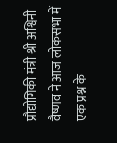प्रौद्योगिकी मंत्री श्री अश्विनी वैष्णव ने आज लोकसभा में एक प्रश्न के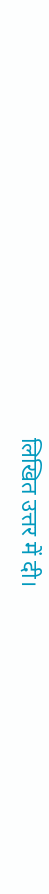लिखित उत्तर में दी।